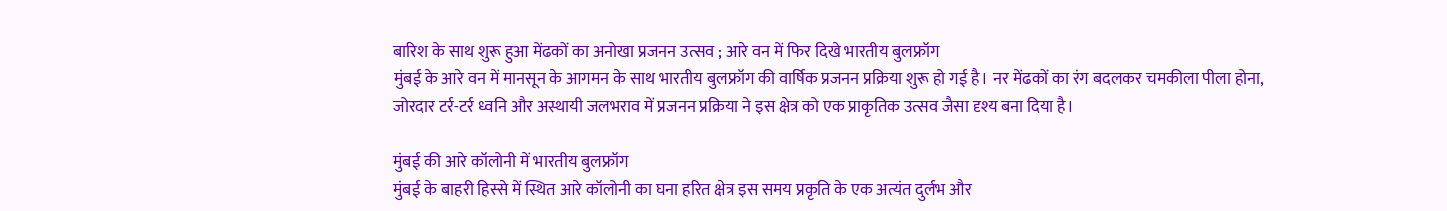बारिश के साथ शुरू हुआ मेंढकों का अनोखा प्रजनन उत्सव ; आरे वन में फिर दिखे भारतीय बुलफ्रॉग
मुंबई के आरे वन में मानसून के आगमन के साथ भारतीय बुलफ्रॉग की वार्षिक प्रजनन प्रक्रिया शुरू हो गई है। नर मेंढकों का रंग बदलकर चमकीला पीला होना, जोरदार टर्र-टर्र ध्वनि और अस्थायी जलभराव में प्रजनन प्रक्रिया ने इस क्षेत्र को एक प्राकृतिक उत्सव जैसा दृश्य बना दिया है।

मुंबई की आरे कॉलोनी में भारतीय बुलफ्रॉग
मुंबई के बाहरी हिस्से में स्थित आरे कॉलोनी का घना हरित क्षेत्र इस समय प्रकृति के एक अत्यंत दुर्लभ और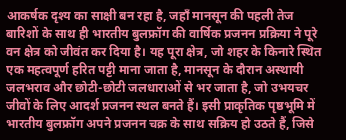आकर्षक दृश्य का साक्षी बन रहा है, जहाँ मानसून की पहली तेज बारिशों के साथ ही भारतीय बुलफ्रॉग की वार्षिक प्रजनन प्रक्रिया ने पूरे वन क्षेत्र को जीवंत कर दिया है। यह पूरा क्षेत्र, जो शहर के किनारे स्थित एक महत्वपूर्ण हरित पट्टी माना जाता है, मानसून के दौरान अस्थायी जलभराव और छोटी-छोटी जलधाराओं से भर जाता है, जो उभयचर जीवों के लिए आदर्श प्रजनन स्थल बनते हैं। इसी प्राकृतिक पृष्ठभूमि में भारतीय बुलफ्रॉग अपने प्रजनन चक्र के साथ सक्रिय हो उठते हैं, जिसे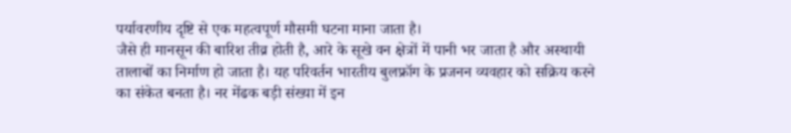पर्यावरणीय दृष्टि से एक महत्वपूर्ण मौसमी घटना माना जाता है।
जैसे ही मानसून की बारिश तीव्र होती है, आरे के सूखे वन क्षेत्रों में पानी भर जाता है और अस्थायी तालाबों का निर्माण हो जाता है। यह परिवर्तन भारतीय बुलफ्रॉग के प्रजनन व्यवहार को सक्रिय करने का संकेत बनता है। नर मेंढक बड़ी संख्या में इन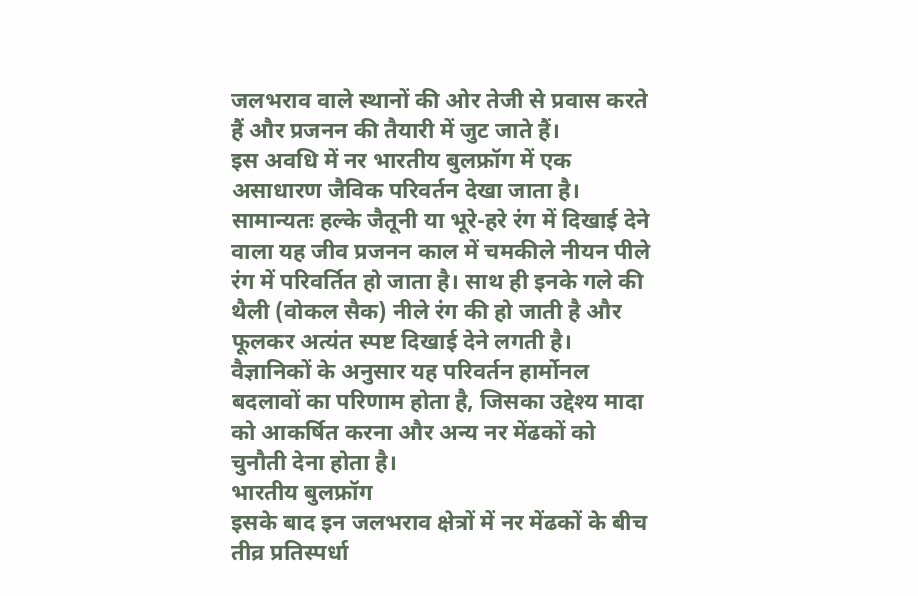जलभराव वाले स्थानों की ओर तेजी से प्रवास करते हैं और प्रजनन की तैयारी में जुट जाते हैं।
इस अवधि में नर भारतीय बुलफ्रॉग में एक असाधारण जैविक परिवर्तन देखा जाता है। सामान्यतः हल्के जैतूनी या भूरे-हरे रंग में दिखाई देने वाला यह जीव प्रजनन काल में चमकीले नीयन पीले रंग में परिवर्तित हो जाता है। साथ ही इनके गले की थैली (वोकल सैक) नीले रंग की हो जाती है और फूलकर अत्यंत स्पष्ट दिखाई देने लगती है। वैज्ञानिकों के अनुसार यह परिवर्तन हार्मोनल बदलावों का परिणाम होता है, जिसका उद्देश्य मादा को आकर्षित करना और अन्य नर मेंढकों को चुनौती देना होता है।
भारतीय बुलफ्रॉग
इसके बाद इन जलभराव क्षेत्रों में नर मेंढकों के बीच तीव्र प्रतिस्पर्धा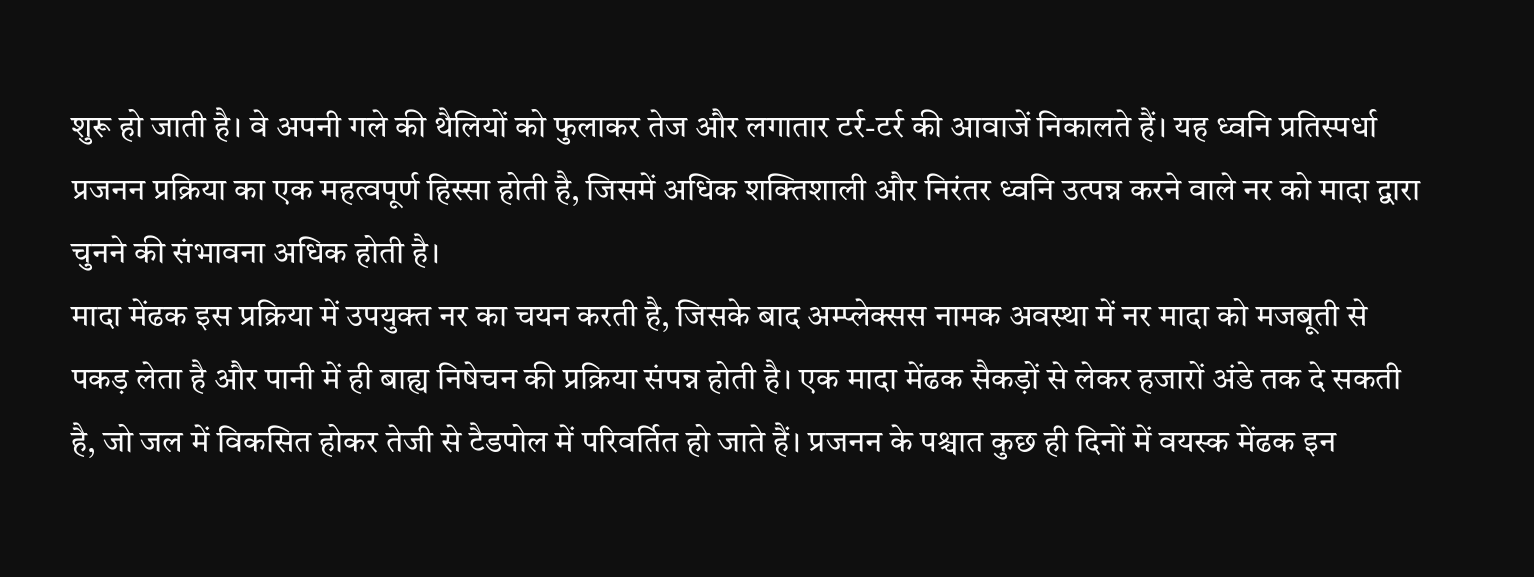शुरू हो जाती है। वे अपनी गले की थैलियों को फुलाकर तेज और लगातार टर्र-टर्र की आवाजें निकालते हैं। यह ध्वनि प्रतिस्पर्धा प्रजनन प्रक्रिया का एक महत्वपूर्ण हिस्सा होती है, जिसमें अधिक शक्तिशाली और निरंतर ध्वनि उत्पन्न करने वाले नर को मादा द्वारा चुनने की संभावना अधिक होती है।
मादा मेंढक इस प्रक्रिया में उपयुक्त नर का चयन करती है, जिसके बाद अम्प्लेक्सस नामक अवस्था में नर मादा को मजबूती से पकड़ लेता है और पानी में ही बाह्य निषेचन की प्रक्रिया संपन्न होती है। एक मादा मेंढक सैकड़ों से लेकर हजारों अंडे तक दे सकती है, जो जल में विकसित होकर तेजी से टैडपोल में परिवर्तित हो जाते हैं। प्रजनन के पश्चात कुछ ही दिनों में वयस्क मेंढक इन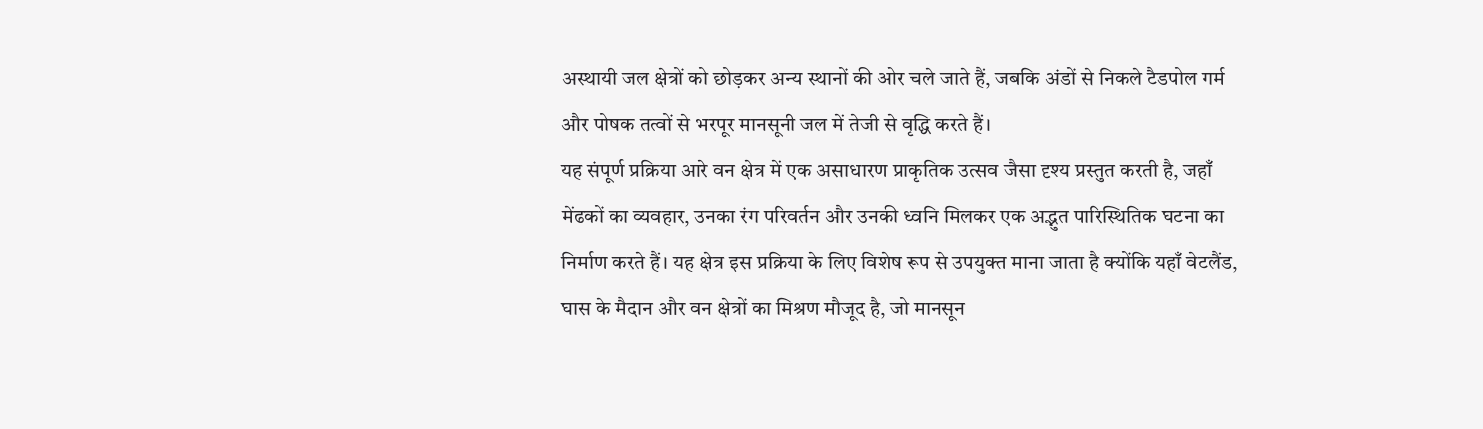अस्थायी जल क्षेत्रों को छोड़कर अन्य स्थानों की ओर चले जाते हैं, जबकि अंडों से निकले टैडपोल गर्म और पोषक तत्वों से भरपूर मानसूनी जल में तेजी से वृद्धि करते हैं।
यह संपूर्ण प्रक्रिया आरे वन क्षेत्र में एक असाधारण प्राकृतिक उत्सव जैसा दृश्य प्रस्तुत करती है, जहाँ मेंढकों का व्यवहार, उनका रंग परिवर्तन और उनकी ध्वनि मिलकर एक अद्भुत पारिस्थितिक घटना का निर्माण करते हैं। यह क्षेत्र इस प्रक्रिया के लिए विशेष रूप से उपयुक्त माना जाता है क्योंकि यहाँ वेटलैंड, घास के मैदान और वन क्षेत्रों का मिश्रण मौजूद है, जो मानसून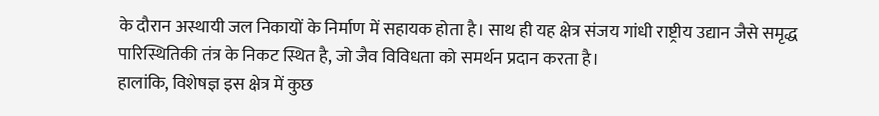के दौरान अस्थायी जल निकायों के निर्माण में सहायक होता है। साथ ही यह क्षेत्र संजय गांधी राष्ट्रीय उद्यान जैसे समृद्ध पारिस्थितिकी तंत्र के निकट स्थित है, जो जैव विविधता को समर्थन प्रदान करता है।
हालांकि, विशेषज्ञ इस क्षेत्र में कुछ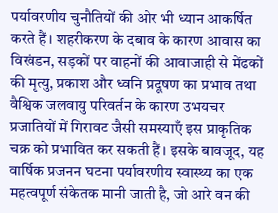पर्यावरणीय चुनौतियों की ओर भी ध्यान आकर्षित करते हैं। शहरीकरण के दबाव के कारण आवास का विखंडन, सड़कों पर वाहनों की आवाजाही से मेंढकों की मृत्यु, प्रकाश और ध्वनि प्रदूषण का प्रभाव तथा वैश्विक जलवायु परिवर्तन के कारण उभयचर प्रजातियों में गिरावट जैसी समस्याएँ इस प्राकृतिक चक्र को प्रभावित कर सकती हैं। इसके बावजूद, यह वार्षिक प्रजनन घटना पर्यावरणीय स्वास्थ्य का एक महत्वपूर्ण संकेतक मानी जाती है, जो आरे वन की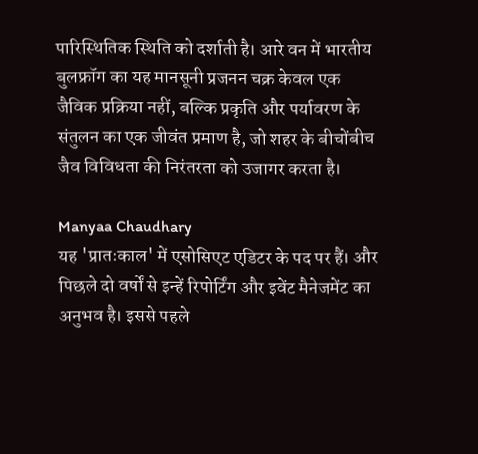पारिस्थितिक स्थिति को दर्शाती है। आरे वन में भारतीय बुलफ्रॉग का यह मानसूनी प्रजनन चक्र केवल एक जैविक प्रक्रिया नहीं, बल्कि प्रकृति और पर्यावरण के संतुलन का एक जीवंत प्रमाण है, जो शहर के बीचोंबीच जैव विविधता की निरंतरता को उजागर करता है।

Manyaa Chaudhary
यह 'प्रातःकाल' में एसोसिएट एडिटर के पद पर हैं। और पिछले दो वर्षों से इन्हें रिपोर्टिंग और इवेंट मैनेजमेंट का अनुभव है। इससे पहले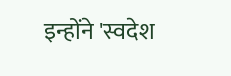इन्होंने 'स्वदेश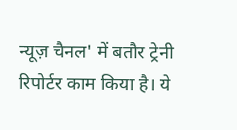न्यूज़ चैनल' में बतौर ट्रेनी रिपोर्टर काम किया है। ये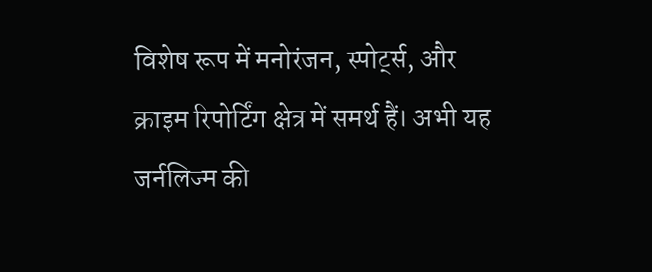विशेष रूप में मनोरंजन, स्पोर्ट्स, और क्राइम रिपोर्टिंग क्षेत्र में समर्थ हैं। अभी यह जर्नलिज्म की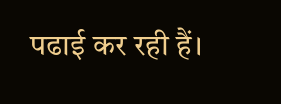पढाई कर रही हैं।